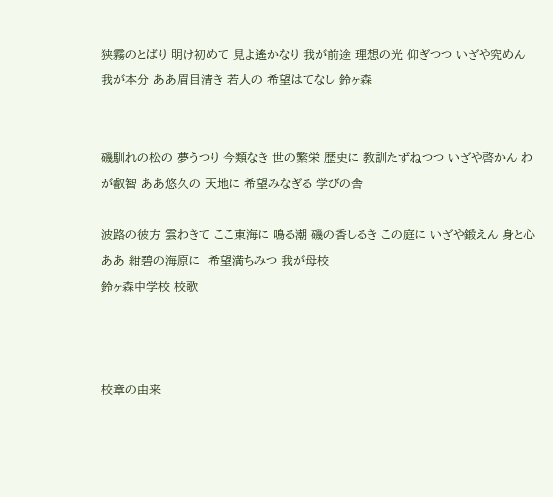狭霧のとばり 明け初めて 見よ遙かなり 我が前途 理想の光 仰ぎつつ いざや究めん 我が本分 ああ眉目清き 若人の 希望はてなし 鈴ヶ森


磯馴れの松の 夢うつり 今類なき 世の繁栄 歴史に 教訓たずねつつ いざや啓かん わが叡智 ああ悠久の 天地に 希望みなぎる 学びの舎

波路の彼方 雲わきて ここ東海に 鳴る潮 磯の香しるき この庭に いざや鍛えん 身と心 ああ 紺碧の海原に  希望満ちみつ 我が母校
鈴ヶ森中学校 校歌



校章の由来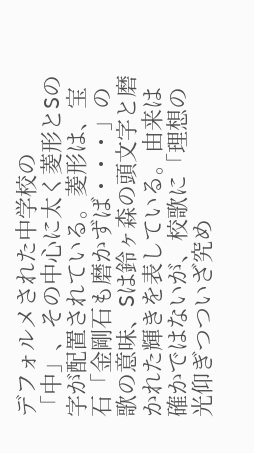デフォルメされた中学校の「中」、その中心に太く菱形とSの字が配置されている。菱形は、宝石「金剛石も磨かずば・・・」の歌の意味、Sは鈴ヶ森の頭文字と磨かれた輝きを表している。由来は確かではないが、校歌に「理想の光仰ぎつついざ究め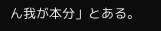ん我が本分」とある。